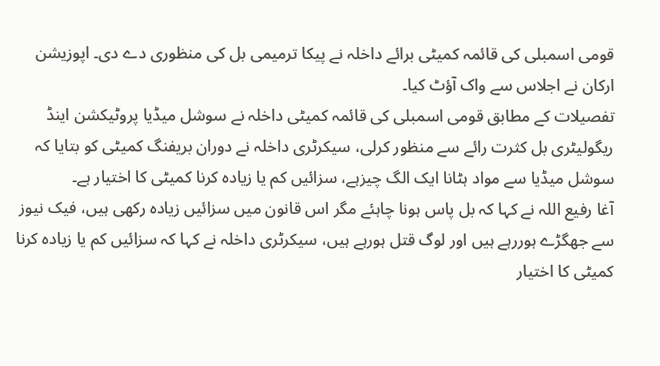قومی اسمبلی کی قائمہ کمیٹی برائے داخلہ نے پیکا ترمیمی بل کی منظوری دے دی۔ اپوزیشن ارکان نے اجلاس سے واک آؤٹ کیا۔
تفصیلات کے مطابق قومی اسمبلی کی قائمہ کمیٹی داخلہ نے سوشل میڈیا پروٹیکشن اینڈ ریگولیٹری بل کثرت رائے سے منظور کرلی، سیکرٹری داخلہ نے دوران بریفنگ کمیٹی کو بتایا کہ سوشل میڈیا سے مواد ہٹانا ایک الگ چیزہے، سزائیں کم یا زیادہ کرنا کمیٹی کا اختیار ہے۔
آغا رفیع اللہ نے کہا کہ بل پاس ہونا چاہئے مگر اس قانون میں سزائیں زیادہ رکھی ہیں، فیک نیوز سے جھگڑے ہوررہے ہیں اور لوگ قتل ہورہے ہیں، سیکرٹری داخلہ نے کہا کہ سزائیں کم یا زیادہ کرنا کمیٹی کا اختیار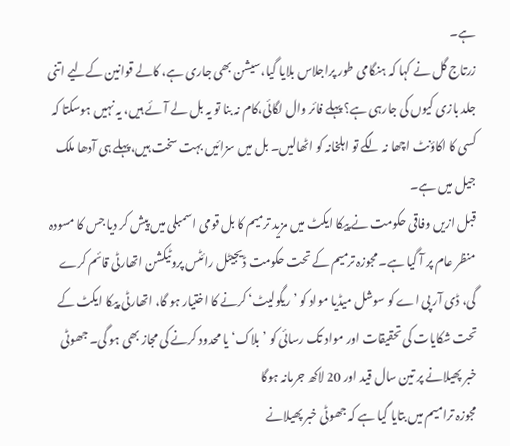ہے۔
زرتاج گل نے کہا کہ ہنگامی طور پراجلاس بلایا گیا،سیشن بھی جاری ہے، کالے قوانین کےلیے اتنی جلد بازی کیوں کی جارہی ہے؟ پہلے فائر وال لگائی،کام نہ بنا تو یہ بل لے آئے ہیں، یہ نہیں ہوسکتا کہ کسی کا اکاؤنٹ اچھا نہ لگے تو اہلخانہ کو اٹھالیں۔ بل میں سزائیں بہت سخت ہیں،پہلے ہی آدھا ملک جیل میں ہے۔
قبل ازیں وفاقی حکومت نے پیکا ایکٹ میں مزید ترمیم کا بل قومی اسمبلی میں پیش کر دیا جس کا مسودہ منظر عام پر آ گیا ہے۔ مجوزہ ترمیم کے تحت حکومت ڈیجیٹل رائٹس پروٹیکشن اتھارٹی قائم کرے گی، ڈی آر پی اے کو سوشل میڈیا مواد کو ’ریگولیٹ‘ کرنے کا اختیار ہو گا، اتھارٹی پیکا ایکٹ کے تحت شکایات کی تحقیقات اور مواد تک رسائی کو ’بلاک‘ یا محدود کرنے کی مجاز بھی ہو گی۔ جھوٹی خبر پھیلانے پر تین سال قید اور 20 لاکھ جرمانہ ہوگا
مجوزہ ترامیم میں بتایا گیا ہے کہ جھوٹی خبر پھیلانے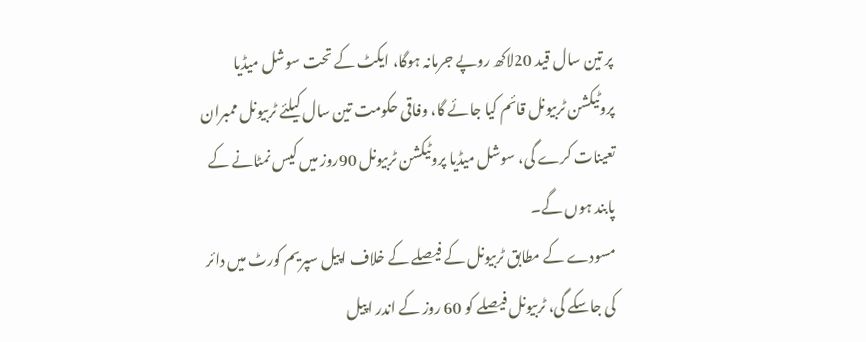پر تین سال قید 20لاکھ روپے جرمانہ ہوگا، ایکٹ کے تحت سوشل میڈیا پروٹیکشن ٹربیونل قائم کیا جائے گا، وفاقی حکومت تین سال کیلئے ٹربیونل ممبران تعینات کرے گی، سوشل میڈیا پروٹیکشن ٹربیونل 90روز میں کیس نمٹانے کے پابند ہوں گے۔
مسودے کے مطابق ٹربیونل کے فیصلے کے خلاف اپیل سپریم کورٹ میں دائر کی جاسکے گی، ٹربیونل فیصلے کو 60 روز کے اندر اپیل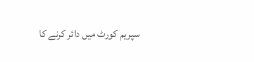سپریم کورٹ میں دائر کرنے کا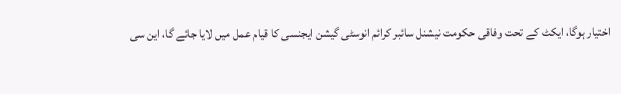اختیار ہوگا، ایکٹ کے تحت وفاقی حکومت نیشنل سائبر کرائم انوسٹی گیشن ایجنسی کا قیام عمل میں لایا جائے گا، این سی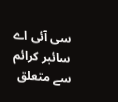سی آئی اے سائبر کرائم سے متعلق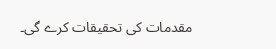مقدمات کی تحقیقات کرے گی۔